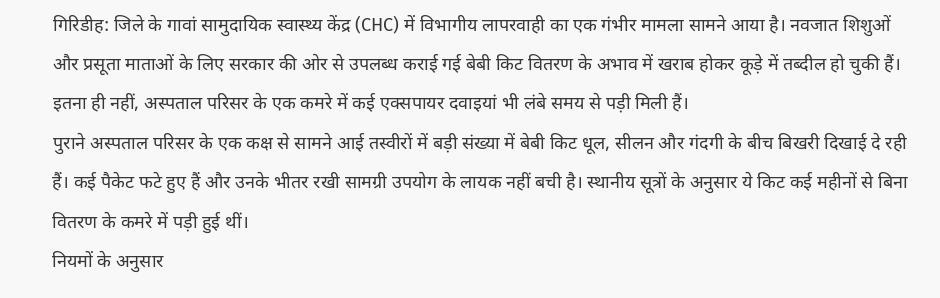गिरिडीह: जिले के गावां सामुदायिक स्वास्थ्य केंद्र (CHC) में विभागीय लापरवाही का एक गंभीर मामला सामने आया है। नवजात शिशुओं और प्रसूता माताओं के लिए सरकार की ओर से उपलब्ध कराई गई बेबी किट वितरण के अभाव में खराब होकर कूड़े में तब्दील हो चुकी हैं। इतना ही नहीं, अस्पताल परिसर के एक कमरे में कई एक्सपायर दवाइयां भी लंबे समय से पड़ी मिली हैं।
पुराने अस्पताल परिसर के एक कक्ष से सामने आई तस्वीरों में बड़ी संख्या में बेबी किट धूल, सीलन और गंदगी के बीच बिखरी दिखाई दे रही हैं। कई पैकेट फटे हुए हैं और उनके भीतर रखी सामग्री उपयोग के लायक नहीं बची है। स्थानीय सूत्रों के अनुसार ये किट कई महीनों से बिना वितरण के कमरे में पड़ी हुई थीं।
नियमों के अनुसार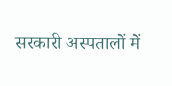सरकारी अस्पतालों में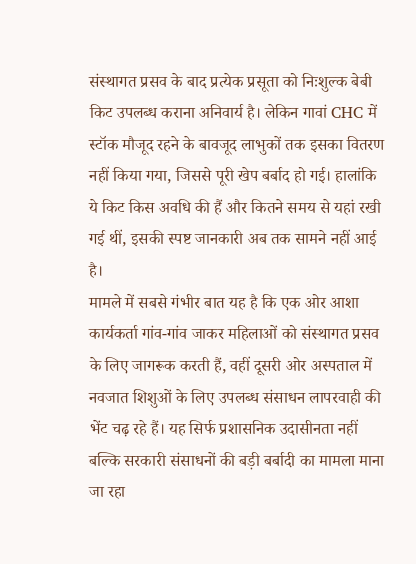संस्थागत प्रसव के बाद प्रत्येक प्रसूता को निःशुल्क बेबी किट उपलब्ध कराना अनिवार्य है। लेकिन गावां CHC में स्टॉक मौजूद रहने के बावजूद लाभुकों तक इसका वितरण नहीं किया गया, जिससे पूरी खेप बर्बाद हो गई। हालांकि ये किट किस अवधि की हैं और कितने समय से यहां रखी गई थीं, इसकी स्पष्ट जानकारी अब तक सामने नहीं आई है।
मामले में सबसे गंभीर बात यह है कि एक ओर आशा कार्यकर्ता गांव-गांव जाकर महिलाओं को संस्थागत प्रसव के लिए जागरूक करती हैं, वहीं दूसरी ओर अस्पताल में नवजात शिशुओं के लिए उपलब्ध संसाधन लापरवाही की भेंट चढ़ रहे हैं। यह सिर्फ प्रशासनिक उदासीनता नहीं बल्कि सरकारी संसाधनों की बड़ी बर्बादी का मामला माना जा रहा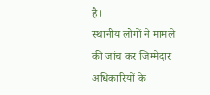है।
स्थानीय लोगों ने मामले की जांच कर जिम्मेदार अधिकारियों के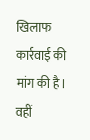खिलाफ कार्रवाई की मांग की है। वहीं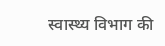स्वास्थ्य विभाग की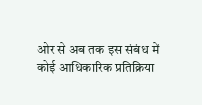ओर से अब तक इस संबंध में कोई आधिकारिक प्रतिक्रिया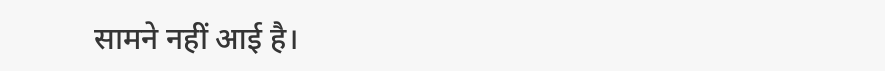सामने नहीं आई है।